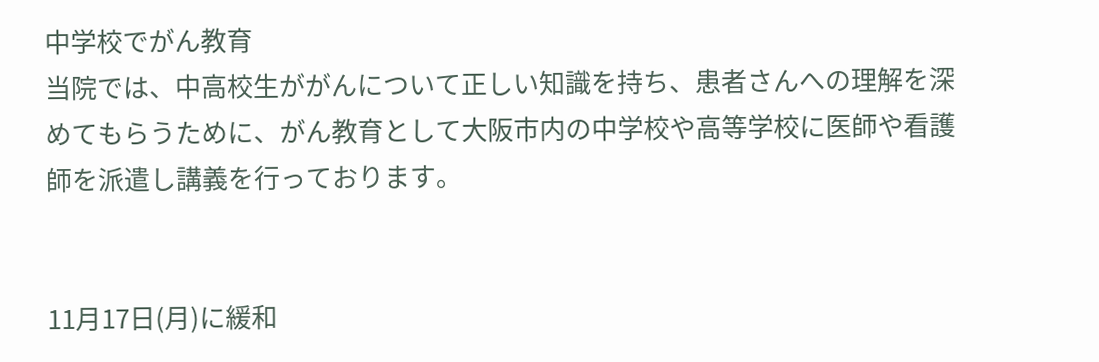中学校でがん教育
当院では、中高校生ががんについて正しい知識を持ち、患者さんへの理解を深めてもらうために、がん教育として大阪市内の中学校や高等学校に医師や看護師を派遣し講義を行っております。


11月17日(月)に緩和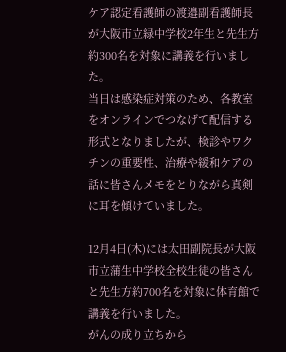ケア認定看護師の渡邉副看護師長が大阪市立緑中学校2年生と先生方約300名を対象に講義を行いました。
当日は感染症対策のため、各教室をオンラインでつなげて配信する形式となりましたが、検診やワクチンの重要性、治療や緩和ケアの話に皆さんメモをとりながら真剣に耳を傾けていました。

12月4日(木)には太田副院長が大阪市立蒲生中学校全校生徒の皆さんと先生方約700名を対象に体育館で講義を行いました。
がんの成り立ちから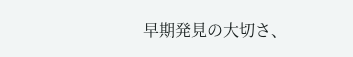早期発見の大切さ、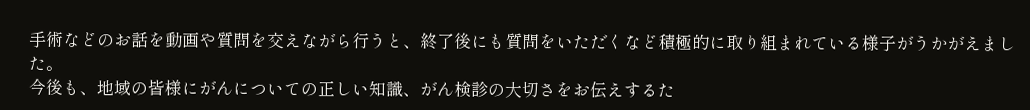手術などのお話を動画や質問を交えながら行うと、終了後にも質問をいただくなど積極的に取り組まれている様子がうかがえました。
今後も、地域の皆様にがんについての正しい知識、がん検診の大切さをお伝えするた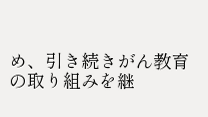め、引き続きがん教育の取り組みを継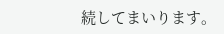続してまいります。